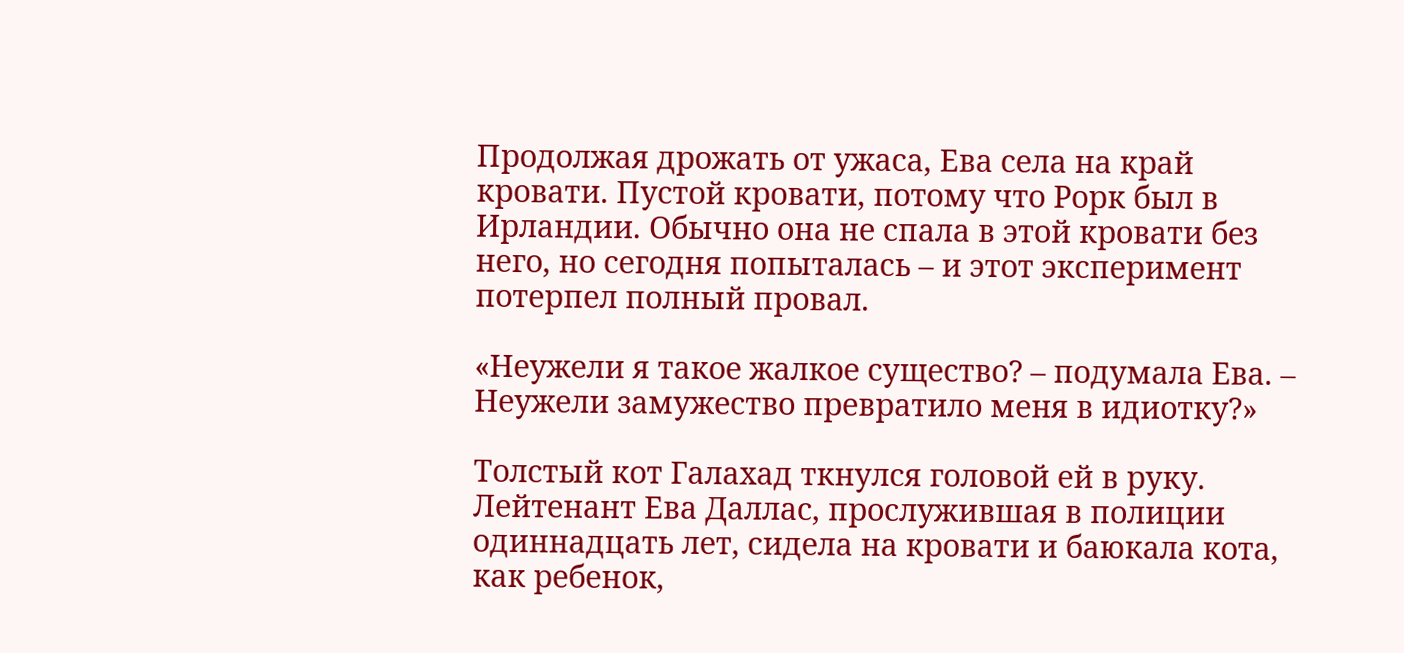Продолжая дрожать от ужаса, Ева села на край кровати. Пустой кровати, потому что Рорк был в Ирландии. Обычно она не спала в этой кровати без него, но сегодня попыталась – и этот эксперимент потерпел полный провал.

«Неужели я такое жалкое существо? – подумала Ева. – Неужели замужество превратило меня в идиотку?»

Толстый кот Галахад ткнулся головой ей в руку. Лейтенант Ева Даллас, прослужившая в полиции одиннадцать лет, сидела на кровати и баюкала кота, как ребенок,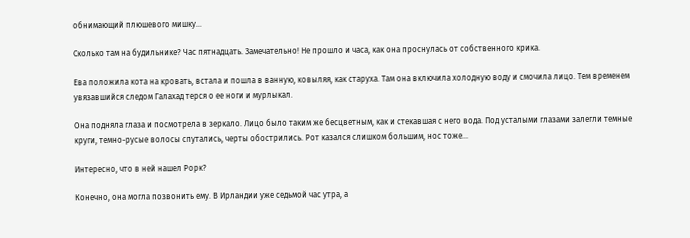обнимающий плюшевого мишку…

Сколько там на будильнике? Час пятнадцать. Замечательно! Не прошло и часа, как она проснулась от собственного крика.

Ева положила кота на кровать, встала и пошла в ванную, ковыляя, как старуха. Там она включила холодную воду и смочила лицо. Тем временем увязавшийся следом Галахад терся о ее ноги и мурлыкал.

Она подняла глаза и посмотрела в зеркало. Лицо было таким же бесцветным, как и стекавшая с него вода. Под усталыми глазами залегли темные круги, темно-русые волосы спутались, черты обострились. Рот казался слишком большим, нос тоже…

Интересно, что в ней нашел Рорк?

Конечно, она могла позвонить ему. В Ирландии уже седьмой час утра, а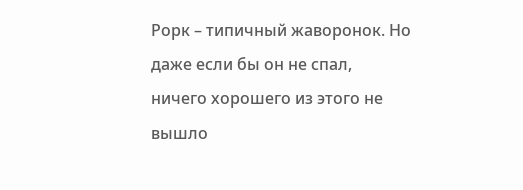Рорк – типичный жаворонок. Но даже если бы он не спал, ничего хорошего из этого не вышло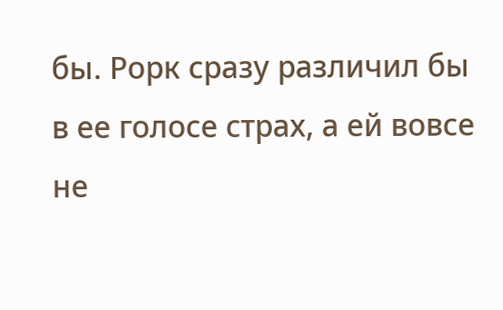бы. Рорк сразу различил бы в ее голосе страх, а ей вовсе не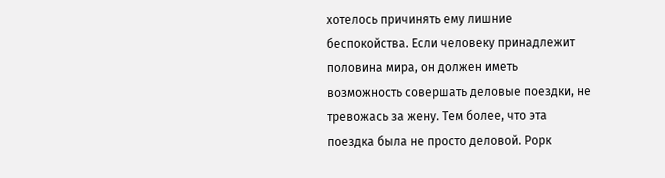хотелось причинять ему лишние беспокойства. Если человеку принадлежит половина мира, он должен иметь возможность совершать деловые поездки, не тревожась за жену. Тем более, что эта поездка была не просто деловой. Рорк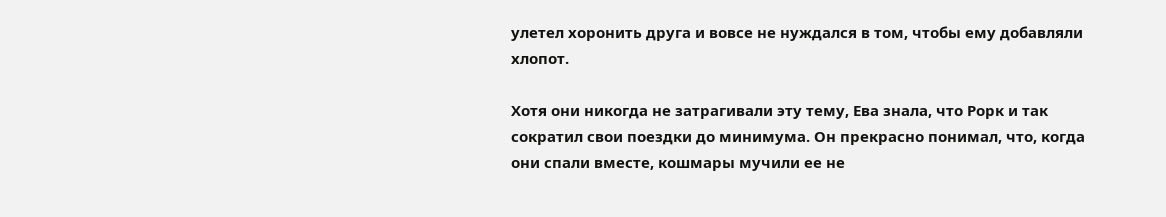улетел хоронить друга и вовсе не нуждался в том, чтобы ему добавляли хлопот.

Хотя они никогда не затрагивали эту тему, Ева знала, что Рорк и так сократил свои поездки до минимума. Он прекрасно понимал, что, когда они спали вместе, кошмары мучили ее не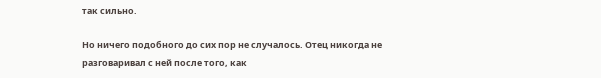так сильно.

Но ничего подобного до сих пор не случалось. Отец никогда не разговаривал с ней после того, как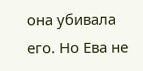она убивала его. Но Ева не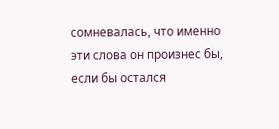сомневалась, что именно эти слова он произнес бы, если бы остался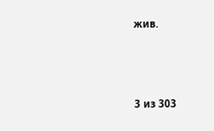жив.



3 из 303